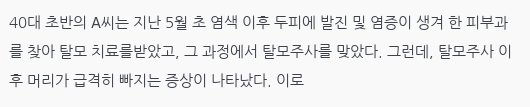40대 초반의 A씨는 지난 5월 초 염색 이후 두피에 발진 및 염증이 생겨 한 피부과를 찾아 탈모 치료를받았고, 그 과정에서 탈모주사를 맞았다. 그런데, 탈모주사 이후 머리가 급격히 빠지는 증상이 나타났다. 이로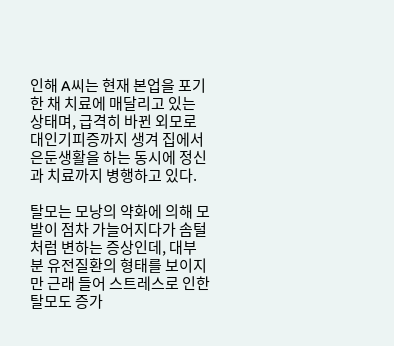인해 A씨는 현재 본업을 포기한 채 치료에 매달리고 있는 상태며, 급격히 바뀐 외모로 대인기피증까지 생겨 집에서 은둔생활을 하는 동시에 정신과 치료까지 병행하고 있다.

탈모는 모낭의 약화에 의해 모발이 점차 가늘어지다가 솜털처럼 변하는 증상인데, 대부분 유전질환의 형태를 보이지만 근래 들어 스트레스로 인한 탈모도 증가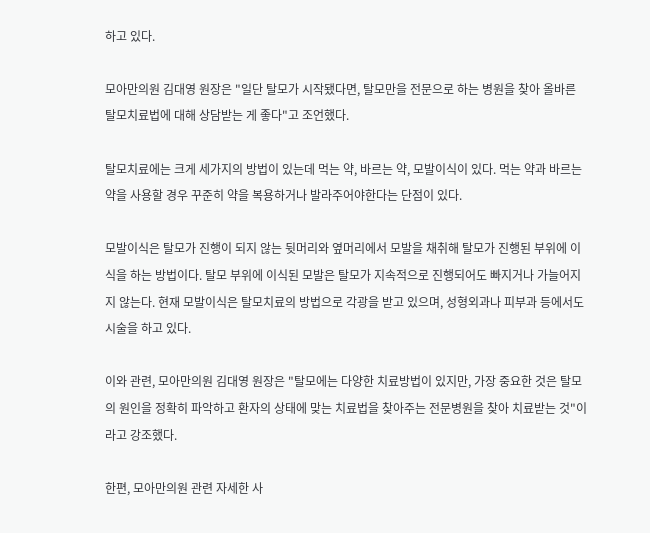하고 있다.

모아만의원 김대영 원장은 "일단 탈모가 시작됐다면, 탈모만을 전문으로 하는 병원을 찾아 올바른 탈모치료법에 대해 상담받는 게 좋다"고 조언했다.

탈모치료에는 크게 세가지의 방법이 있는데 먹는 약, 바르는 약, 모발이식이 있다. 먹는 약과 바르는 약을 사용할 경우 꾸준히 약을 복용하거나 발라주어야한다는 단점이 있다.

모발이식은 탈모가 진행이 되지 않는 뒷머리와 옆머리에서 모발을 채취해 탈모가 진행된 부위에 이식을 하는 방법이다. 탈모 부위에 이식된 모발은 탈모가 지속적으로 진행되어도 빠지거나 가늘어지지 않는다. 현재 모발이식은 탈모치료의 방법으로 각광을 받고 있으며, 성형외과나 피부과 등에서도 시술을 하고 있다.

이와 관련, 모아만의원 김대영 원장은 "탈모에는 다양한 치료방법이 있지만, 가장 중요한 것은 탈모의 원인을 정확히 파악하고 환자의 상태에 맞는 치료법을 찾아주는 전문병원을 찾아 치료받는 것"이라고 강조했다.

한편, 모아만의원 관련 자세한 사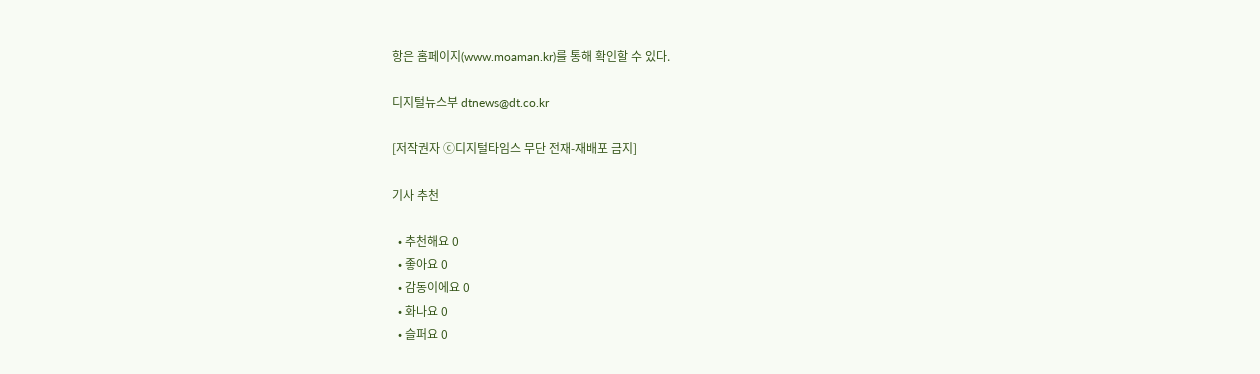항은 홈페이지(www.moaman.kr)를 통해 확인할 수 있다.

디지털뉴스부 dtnews@dt.co.kr

[저작권자 ⓒ디지털타임스 무단 전재-재배포 금지]

기사 추천

  • 추천해요 0
  • 좋아요 0
  • 감동이에요 0
  • 화나요 0
  • 슬퍼요 0